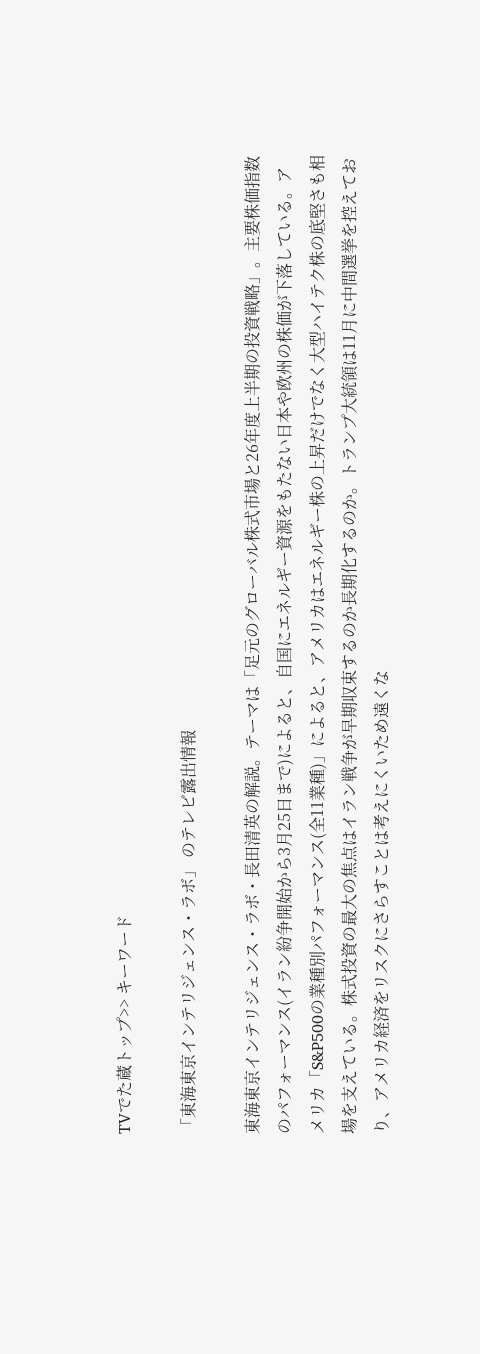TVでた蔵トップ>> キーワード

「東海東京インテリジェンス・ラボ」 のテレビ露出情報

東海東京インテリジェンス・ラボ・長田清英の解説。テーマは「足元のグローバル株式市場と26年度上半期の投資戦略」。主要株価指数のパフォーマンス(イラン紛争開始から3月25日まで)によると、自国にエネルギー資源をもたない日本や欧州の株価が下落している。アメリカ「S&P500の業種別パフォーマンス(全11業種)」によると、アメリカはエネルギー株の上昇だけでなく大型ハイテク株の底堅さも相場を支えている。株式投資の最大の焦点はイラン戦争が早期収束するのか長期化するのか。トランプ大統領は11月に中間選挙を控えており、アメリカ経済をリスクにさらすことは考えにくいため遠くな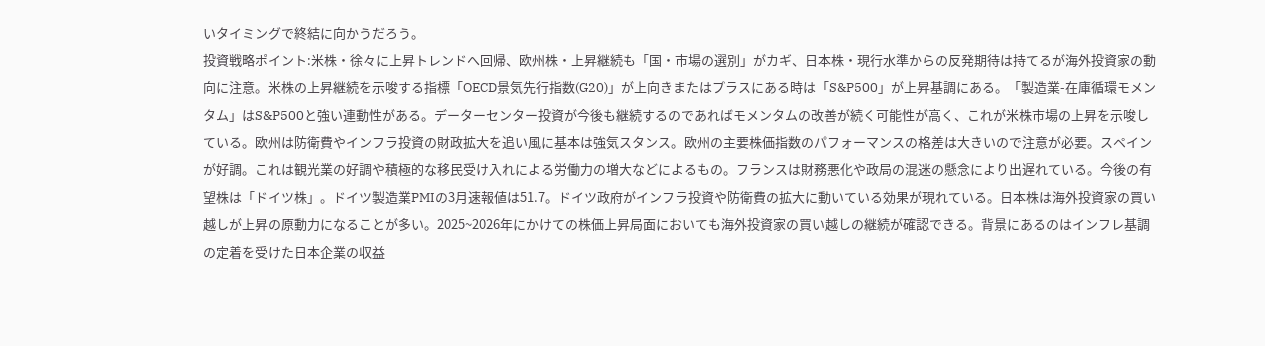いタイミングで終結に向かうだろう。
投資戦略ポイント:米株・徐々に上昇トレンドへ回帰、欧州株・上昇継続も「国・市場の選別」がカギ、日本株・現行水準からの反発期待は持てるが海外投資家の動向に注意。米株の上昇継続を示唆する指標「OECD景気先行指数(G20)」が上向きまたはプラスにある時は「S&P500」が上昇基調にある。「製造業-在庫循環モメンタム」はS&P500と強い連動性がある。データーセンター投資が今後も継続するのであればモメンタムの改善が続く可能性が高く、これが米株市場の上昇を示唆している。欧州は防衛費やインフラ投資の財政拡大を追い風に基本は強気スタンス。欧州の主要株価指数のパフォーマンスの格差は大きいので注意が必要。スペインが好調。これは観光業の好調や積極的な移民受け入れによる労働力の増大などによるもの。フランスは財務悪化や政局の混迷の懸念により出遅れている。今後の有望株は「ドイツ株」。ドイツ製造業PMIの3月速報値は51.7。ドイツ政府がインフラ投資や防衛費の拡大に動いている効果が現れている。日本株は海外投資家の買い越しが上昇の原動力になることが多い。2025~2026年にかけての株価上昇局面においても海外投資家の買い越しの継続が確認できる。背景にあるのはインフレ基調の定着を受けた日本企業の収益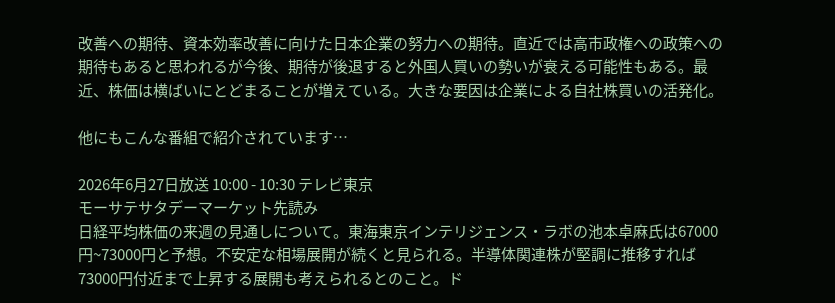改善への期待、資本効率改善に向けた日本企業の努力への期待。直近では高市政権への政策への期待もあると思われるが今後、期待が後退すると外国人買いの勢いが衰える可能性もある。最近、株価は横ばいにとどまることが増えている。大きな要因は企業による自社株買いの活発化。

他にもこんな番組で紹介されています…

2026年6月27日放送 10:00 - 10:30 テレビ東京
モーサテサタデーマーケット先読み
日経平均株価の来週の見通しについて。東海東京インテリジェンス・ラボの池本卓麻氏は67000円~73000円と予想。不安定な相場展開が続くと見られる。半導体関連株が堅調に推移すれば73000円付近まで上昇する展開も考えられるとのこと。ド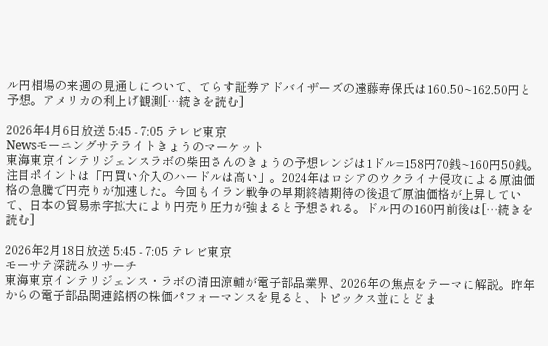ル円相場の来週の見通しについて、てらす証券アドバイザーズの遠藤寿保氏は160.50~162.50円と予想。アメリカの利上げ観測[…続きを読む]

2026年4月6日放送 5:45 - 7:05 テレビ東京
Newsモーニングサテライトきょうのマーケット
東海東京インテリジェンスラボの柴田さんのきょうの予想レンジは1ドル=158円70銭~160円50銭。注目ポイントは「円買い介入のハードルは高い」。2024年はロシアのウクライナ侵攻による原油価格の急騰で円売りが加速した。今回もイラン戦争の早期終結期待の後退で原油価格が上昇していて、日本の貿易赤字拡大により円売り圧力が強まると予想される。ドル円の160円前後は[…続きを読む]

2026年2月18日放送 5:45 - 7:05 テレビ東京
モーサテ深読みリサーチ
東海東京インテリジェンス・ラボの清田涼輔が電子部品業界、2026年の焦点をテーマに解説。昨年からの電子部品関連銘柄の株価パフォーマンスを見ると、トピックス並にとどま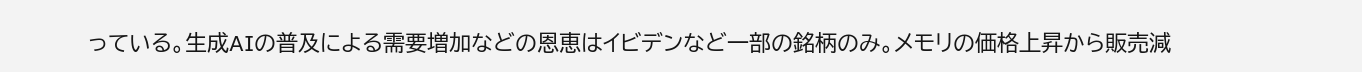っている。生成AIの普及による需要増加などの恩恵はイビデンなど一部の銘柄のみ。メモリの価格上昇から販売減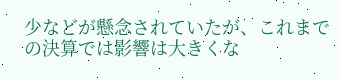少などが懸念されていたが、これまでの決算では影響は大きくな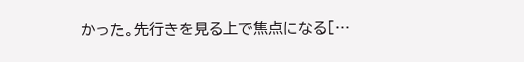かった。先行きを見る上で焦点になる[…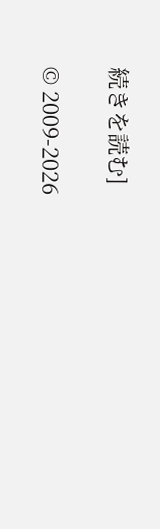続きを読む]

© 2009-2026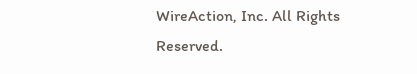WireAction, Inc. All Rights Reserved.